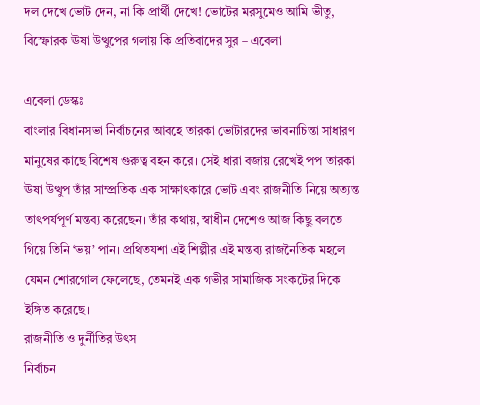দল দেখে ভোট দেন, না কি প্রার্থী দেখে! ভোটের মরসুমেও আমি ভীতু, বিস্ফোরক ঊষা উত্থুপের গলায় কি প্রতিবাদের সুর – এবেলা

এবেলা ডেস্কঃ
বাংলার বিধানসভা নির্বাচনের আবহে তারকা ভোটারদের ভাবনাচিন্তা সাধারণ মানুষের কাছে বিশেষ গুরুত্ব বহন করে। সেই ধারা বজায় রেখেই পপ তারকা ঊষা উত্থুপ তাঁর সাম্প্রতিক এক সাক্ষাৎকারে ভোট এবং রাজনীতি নিয়ে অত্যন্ত তাৎপর্যপূর্ণ মন্তব্য করেছেন। তাঁর কথায়, স্বাধীন দেশেও আজ কিছু বলতে গিয়ে তিনি ‘ভয়’ পান। প্রথিতযশা এই শিল্পীর এই মন্তব্য রাজনৈতিক মহলে যেমন শোরগোল ফেলেছে, তেমনই এক গভীর সামাজিক সংকটের দিকে ইঙ্গিত করেছে।
রাজনীতি ও দুর্নীতির উৎস
নির্বাচন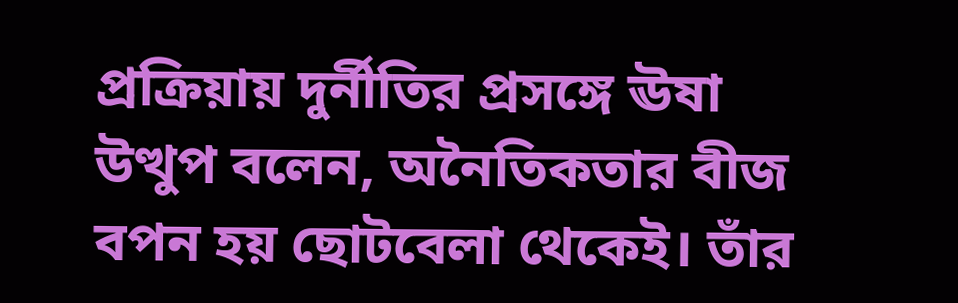প্রক্রিয়ায় দুর্নীতির প্রসঙ্গে ঊষা উত্থুপ বলেন, অনৈতিকতার বীজ বপন হয় ছোটবেলা থেকেই। তাঁর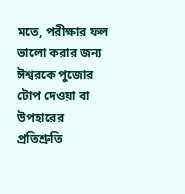মতে, পরীক্ষার ফল ভালো করার জন্য ঈশ্বরকে পুজোর টোপ দেওয়া বা উপহারের প্রতিশ্রুতি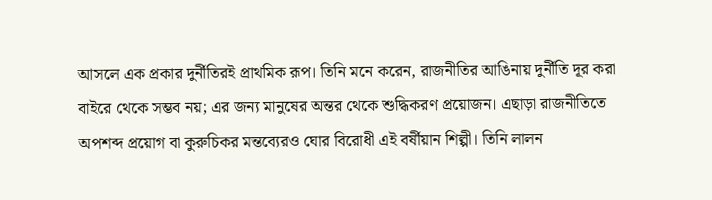আসলে এক প্রকার দুর্নীতিরই প্রাথমিক রূপ। তিনি মনে করেন, রাজনীতির আঙিনায় দুর্নীতি দূর করা বাইরে থেকে সম্ভব নয়; এর জন্য মানুষের অন্তর থেকে শুদ্ধিকরণ প্রয়োজন। এছাড়া রাজনীতিতে অপশব্দ প্রয়োগ বা কুরুচিকর মন্তব্যেরও ঘোর বিরোধী এই বর্ষীয়ান শিল্পী। তিনি লালন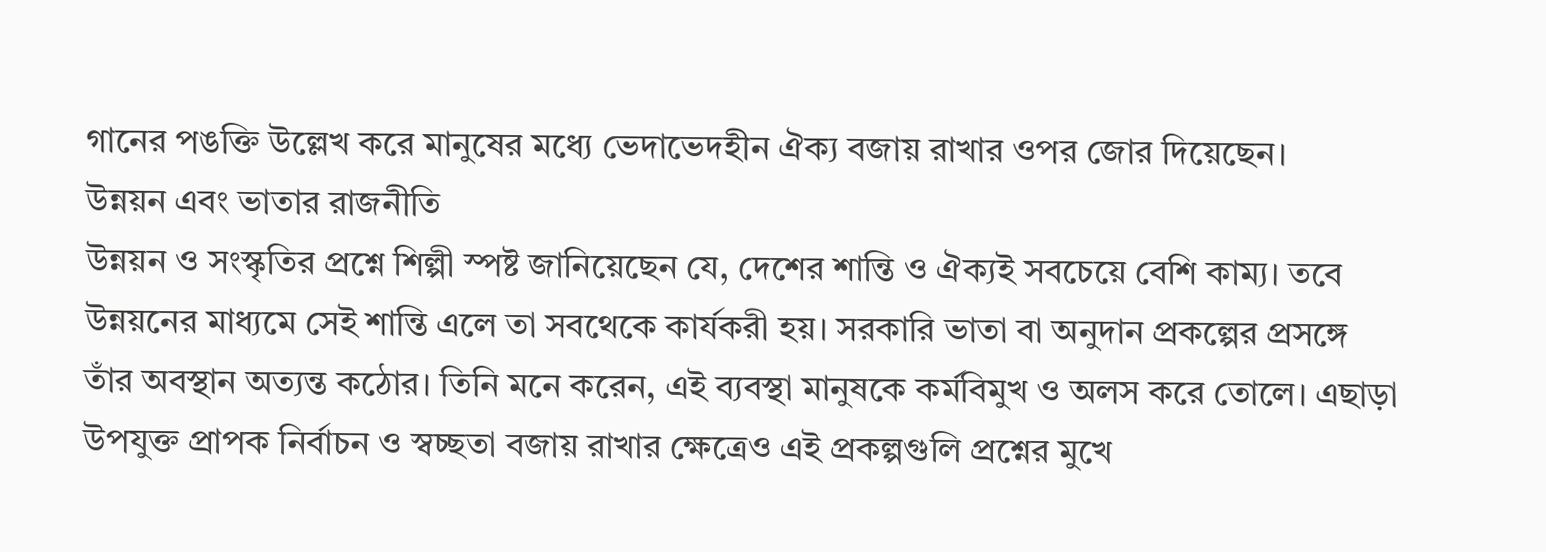গানের পঙক্তি উল্লেখ করে মানুষের মধ্যে ভেদাভেদহীন ঐক্য বজায় রাখার ওপর জোর দিয়েছেন।
উন্নয়ন এবং ভাতার রাজনীতি
উন্নয়ন ও সংস্কৃতির প্রশ্নে শিল্পী স্পষ্ট জানিয়েছেন যে, দেশের শান্তি ও ঐক্যই সবচেয়ে বেশি কাম্য। তবে উন্নয়নের মাধ্যমে সেই শান্তি এলে তা সবথেকে কার্যকরী হয়। সরকারি ভাতা বা অনুদান প্রকল্পের প্রসঙ্গে তাঁর অবস্থান অত্যন্ত কঠোর। তিনি মনে করেন, এই ব্যবস্থা মানুষকে কর্মবিমুখ ও অলস করে তোলে। এছাড়া উপযুক্ত প্রাপক নির্বাচন ও স্বচ্ছতা বজায় রাখার ক্ষেত্রেও এই প্রকল্পগুলি প্রশ্নের মুখে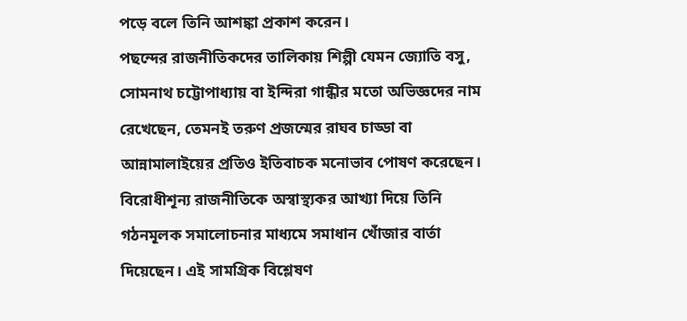পড়ে বলে তিনি আশঙ্কা প্রকাশ করেন।
পছন্দের রাজনীতিকদের তালিকায় শিল্পী যেমন জ্যোতি বসু, সোমনাথ চট্টোপাধ্যায় বা ইন্দিরা গান্ধীর মতো অভিজ্ঞদের নাম রেখেছেন, তেমনই তরুণ প্রজন্মের রাঘব চাড্ডা বা আন্নামালাইয়ের প্রতিও ইতিবাচক মনোভাব পোষণ করেছেন। বিরোধীশূন্য রাজনীতিকে অস্বাস্থ্যকর আখ্যা দিয়ে তিনি গঠনমূলক সমালোচনার মাধ্যমে সমাধান খোঁজার বার্তা দিয়েছেন। এই সামগ্রিক বিশ্লেষণ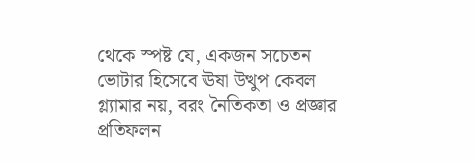থেকে স্পষ্ট যে, একজন সচেতন ভোটার হিসেবে ঊষা উত্থুপ কেবল গ্ল্যামার নয়, বরং নৈতিকতা ও প্রজ্ঞার প্রতিফলন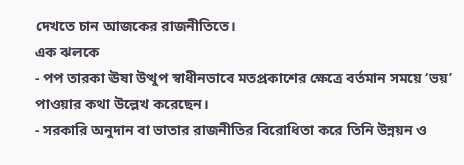দেখতে চান আজকের রাজনীতিতে।
এক ঝলকে
- পপ তারকা ঊষা উত্থুপ স্বাধীনভাবে মতপ্রকাশের ক্ষেত্রে বর্তমান সময়ে ‘ভয়’ পাওয়ার কথা উল্লেখ করেছেন।
- সরকারি অনুদান বা ভাতার রাজনীতির বিরোধিতা করে তিনি উন্নয়ন ও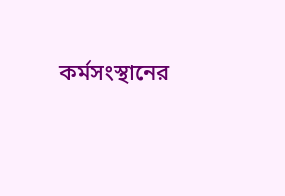কর্মসংস্থানের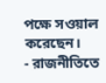পক্ষে সওয়াল করেছেন।
- রাজনীতিতে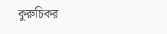কুরুচিকর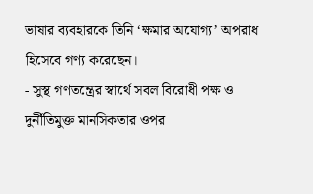ভাষার ব্যবহারকে তিনি ‘ক্ষমার অযোগ্য’ অপরাধ হিসেবে গণ্য করেছেন।
- সুস্থ গণতন্ত্রের স্বার্থে সবল বিরোধী পক্ষ ও দুর্নীতিমুক্ত মানসিকতার ওপর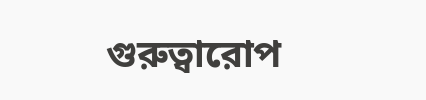গুরুত্বারোপ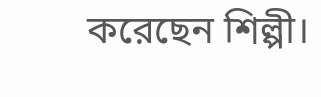করেছেন শিল্পী।